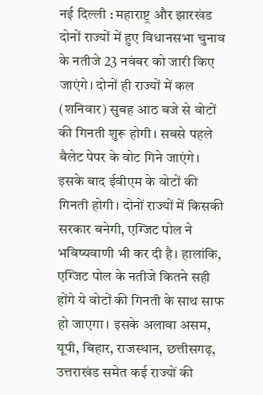नई दिल्ली : महाराष्ट्र और झारखंड दोनों राज्यों में हुए विधानसभा चुनाव के नतीजे 23 नवंबर को जारी किए जाएंगे। दोनों ही राज्यों में कल (शनिवार) सुबह आठ बजे से वोटों की गिनती शुरू होगी। सबसे पहले बैलेट पेपर के वोट गिने जाएंगे। इसके बाद ईवीएम के वोटों की गिनती होगी। दोनों राज्यों में किसकी सरकार बनेगी, एग्जिट पोल ने भविष्यवाणी भी कर दी है। हालांकि, एग्जिट पोल के नतीजे कितने सही होंगे ये वोटों की गिनती के साथ साफ हो जाएगा। इसके अलावा असम, यूपी, बिहार, राजस्थान, छत्तीसगढ़, उत्तराखंड समेत कई राज्यों की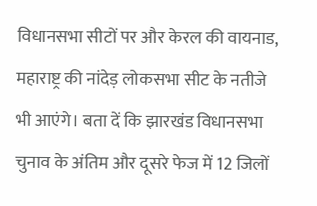विधानसभा सीटों पर और केरल की वायनाड, महाराष्ट्र की नांदेड़ लोकसभा सीट के नतीजे भी आएंगे। बता दें कि झारखंड विधानसभा चुनाव के अंतिम और दूसरे फेज में 12 जिलों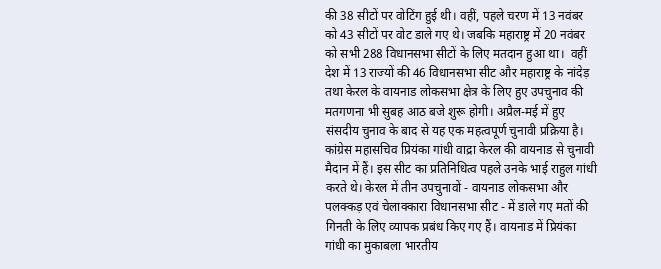की 38 सीटों पर वोटिंग हुई थी। वहीं, पहले चरण में 13 नवंबर को 43 सीटों पर वोट डाले गए थे। जबकि महाराष्ट्र में 20 नवंबर को सभी 288 विधानसभा सीटों के लिए मतदान हुआ था।  वहीं देश में 13 राज्यों की 46 विधानसभा सीट और महाराष्ट्र के नांदेड़ तथा केरल के वायनाड लोकसभा क्षेत्र के लिए हुए उपचुनाव की मतगणना भी सुबह आठ बजे शुरू होगी। अप्रैल-मई में हुए संसदीय चुनाव के बाद से यह एक महत्वपूर्ण चुनावी प्रक्रिया है। कांग्रेस महासचिव प्रियंका गांधी वाद्रा केरल की वायनाड से चुनावी मैदान में हैं। इस सीट का प्रतिनिधित्व पहले उनके भाई राहुल गांधी करते थे। केरल में तीन उपचुनावों - वायनाड लोकसभा और पलक्कड़ एवं चेलाक्कारा विधानसभा सीट - में डाले गए मतों की गिनती के लिए व्यापक प्रबंध किए गए हैं। वायनाड में प्रियंका गांधी का मुकाबला भारतीय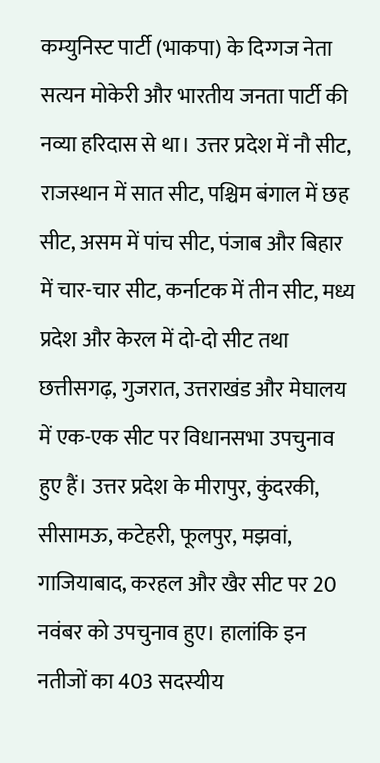कम्युनिस्ट पार्टी (भाकपा) के दिग्गज नेता सत्यन मोकेरी और भारतीय जनता पार्टी की नव्या हरिदास से था। उत्तर प्रदेश में नौ सीट, राजस्थान में सात सीट, पश्चिम बंगाल में छह सीट, असम में पांच सीट, पंजाब और बिहार में चार-चार सीट, कर्नाटक में तीन सीट, मध्य प्रदेश और केरल में दो-दो सीट तथा छत्तीसगढ़, गुजरात, उत्तराखंड और मेघालय में एक-एक सीट पर विधानसभा उपचुनाव हुए हैं। उत्तर प्रदेश के मीरापुर, कुंदरकी, सीसामऊ, कटेहरी, फूलपुर, मझवां, गाजियाबाद, करहल और खैर सीट पर 20 नवंबर को उपचुनाव हुए। हालांकि इन नतीजों का 403 सदस्यीय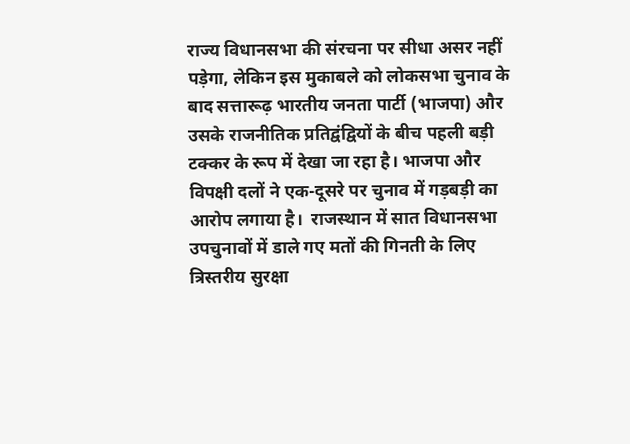राज्य विधानसभा की संरचना पर सीधा असर नहीं पड़ेगा, लेकिन इस मुकाबले को लोकसभा चुनाव के बाद सत्तारूढ़ भारतीय जनता पार्टी (भाजपा) और उसके राजनीतिक प्रतिद्वंद्वियों के बीच पहली बड़ी टक्कर के रूप में देखा जा रहा है। भाजपा और विपक्षी दलों ने एक-दूसरे पर चुनाव में गड़बड़ी का आरोप लगाया है।  राजस्थान में सात विधानसभा उपचुनावों में डाले गए मतों की गिनती के लिए त्रिस्तरीय सुरक्षा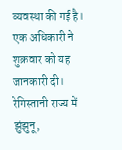व्यवस्था की गई है। एक अधिकारी ने शुक्रवार को यह जानकारी दी। रेगिस्तानी राज्य में झुंझुनू,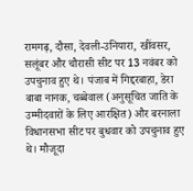रामगढ़, दौसा, देवली-उनियारा, खींवसर, सलूंबर और चौरासी सीट पर 13 नवंबर को उपचुनाव हुए थे। पंजाब में गिद्दरबाहा, डेरा बाबा नानक, चब्बेवाल (अनुसूचित जाति के उम्मीदवारों के लिए आरक्षित) और बरनाला विधानसभा सीट पर बुधवार को उपचुनाव हुए थे। मौजूदा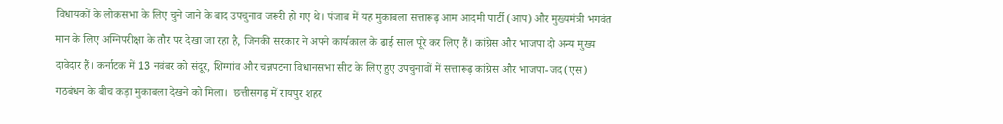विधायकों के लोकसभा के लिए चुने जाने के बाद उपचुनाव जरूरी हो गए थे। पंजाब में यह मुकाबला सत्तारूढ़ आम आदमी पार्टी (आप) और मुख्यमंत्री भगवंत मान के लिए अग्निपरीक्षा के तौर पर देखा जा रहा है, जिनकी सरकार ने अपने कार्यकाल के ढाई साल पूरे कर लिए हैं। कांग्रेस और भाजपा दो अन्य मुख्य दावेदार हैं। कर्नाटक में 13 नवंबर को संदूर, शिग्गांव और चन्नपटना विधानसभा सीट के लिए हुए उपचुनावों में सत्तारूढ़ कांग्रेस और भाजपा-जद(एस) गठबंधन के बीच कड़ा मुकाबला देखने को मिला।  छत्तीसगढ़ में रायपुर शहर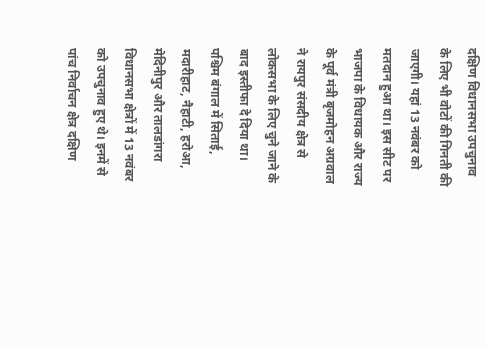दक्षिण विधानसभा उपचुनाव के लिए भी वोटों की गिनती की जाएगी। यहां 13 नवंबर को मतदान हुआ था। इस सीट पर भाजपा के विधायक और राज्य के पूर्व मंत्री बृजमोहन अग्रवाल ने रायपुर संसदीय क्षेत्र से लोकसभा के लिए चुने जाने के बाद इस्तीफा दे दिया था। पश्चिम बंगाल में सिताई, मदारीहाट, नैहाटी, हरोआ, मेदिनीपुर और तालडांगरा विधानसभा क्षेत्रों में 13 नवंबर को उपचुनाव हुए थे। इनमें से पांच निर्वाचन क्षेत्र दक्षिण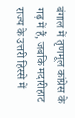बंगाल में तृणमूल कांग्रेस के गढ़ में हैं, जबकि मदारीहाट राज्य के उत्तरी हिस्से में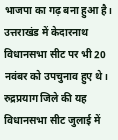भाजपा का गढ़ बना हुआ है। उत्तराखंड में केदारनाथ विधानसभा सीट पर भी 20 नवंबर को उपचुनाव हुए थे। रुद्रप्रयाग जिले की यह विधानसभा सीट जुलाई में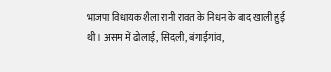भाजपा विधायक शैला रानी रावत के निधन के बाद खाली हुई थी। असम में ढोलाई, सिदली, बंगाईगांव,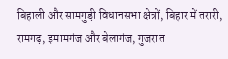बिहाली और सामगुड़ी विधानसभा क्षेत्रों, बिहार में तरारी, रामगढ़, इमामगंज और बेलागंज, गुजरात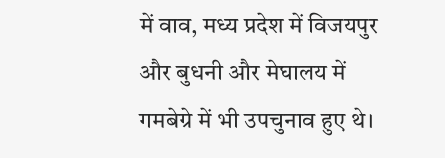में वाव, मध्य प्रदेश में विजयपुर और बुधनी और मेघालय में गमबेग्रे में भी उपचुनाव हुए थे।